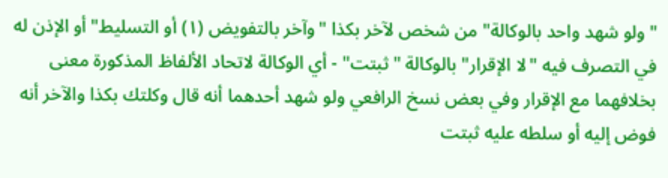"ولو شهد واحد بالوكالة" من شخص لآخر بكذا "وآخر بالتفويض (١) أو التسليط" أو الإذن له في التصرف فيه "لا الإقرار" بالوكالة "ثبتت" - أي الوكالة لاتحاد الألفاظ المذكورة معنى بخلافهما مع الإقرار وفي بعض نسخ الرافعي ولو شهد أحدهما أنه قال وكلتك بكذا والآخر أنه فوض إليه أو سلطه عليه ثبتت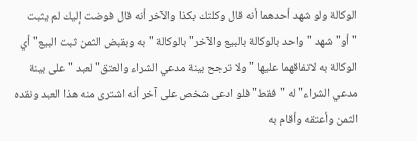الوكالة ولو شهد أحدهما أنه قال وكلتك بكذا والآخر أنه قال فوضت إليك لم يثبت "أو" شهد "واحد بالوكالة بالبيع والآخر" بالوكالة "به وبقبض الثمن ثبت البيع" أي الوكالة به لاتفاقهما عليها "ولا ترجح بينة مدعي الشراء والعتق" لعبد "على بينة مدعي الشراء" له "فقط" فلو ادعى شخص على آخر أنه اشترى منه هذا العبد ونقده الثمن وأعتقه وأقام به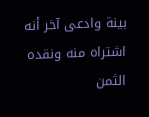بينة وادعى آخر أنه اشتراه منه ونقده الثمن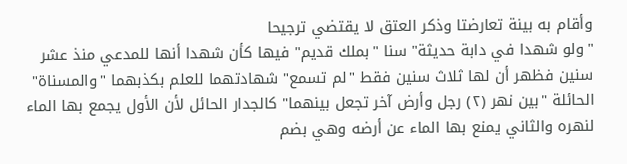وأقام به بينة تعارضتا وذكر العتق لا يقتضي ترجيحا
"ولو شهدا في دابة حديثة" سنا "بملك قديم" فيها كأن شهدا أنها للمدعي منذ عشر سنين فظهر أن لها ثلاث سنين فقط "لم تسمع" شهادتهما للعلم بكذبهما "والمسناة" الحائلة "بين نهر (٢) رجل وأرض آخر تجعل بينهما" كالجدار الحائل لأن الأول يجمع بها الماء لنهره والثاني يمنع بها الماء عن أرضه وهي بضم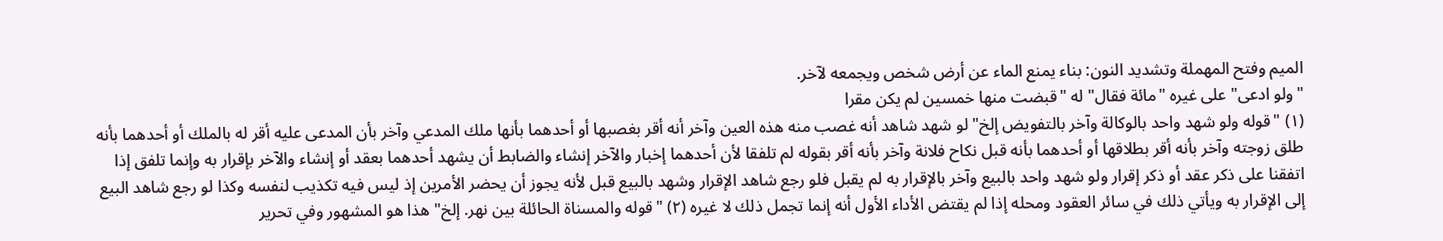الميم وفتح المهملة وتشديد النون: بناء يمنع الماء عن أرض شخص ويجمعه لآخر.
"ولو ادعى" على غيره "مائة فقال" له "قبضت منها خمسين لم يكن مقرا
(١) "قوله ولو شهد واحد بالوكالة وآخر بالتفويض إلخ" لو شهد شاهد أنه غصب منه هذه العين وآخر أنه أقر بغصبها أو أحدهما بأنها ملك المدعي وآخر بأن المدعى عليه أقر له بالملك أو أحدهما بأنه طلق زوجته وآخر بأنه أقر بطلاقها أو أحدهما بأنه قبل نكاح فلانة وآخر بأنه أقر بقوله لم تلفقا لأن أحدهما إخبار والآخر إنشاء والضابط أن يشهد أحدهما بعقد أو إنشاء والآخر بإقرار به وإنما تلفق إذا اتفقنا على ذكر عقد أو ذكر إقرار ولو شهد واحد بالبيع وآخر بالإقرار به لم يقبل فلو رجع شاهد الإقرار وشهد بالبيع قبل لأنه يجوز أن يحضر الأمرين إذ ليس فيه تكذيب لنفسه وكذا لو رجع شاهد البيع إلى الإقرار به ويأتي ذلك في سائر العقود ومحله إذا لم يقتض الأداء الأول أنه إنما تجمل ذلك لا غيره (٢) "قوله والمسناة الحائلة بين نهر. إلخ" هذا هو المشهور وفي تحرير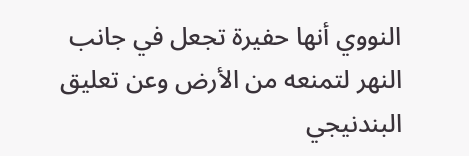النووي أنها حفيرة تجعل في جانب النهر لتمنعه من الأرض وعن تعليق البندنيجي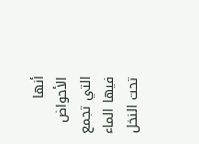أنها الأحواض التي تجمع فيها الماء تحت النخل